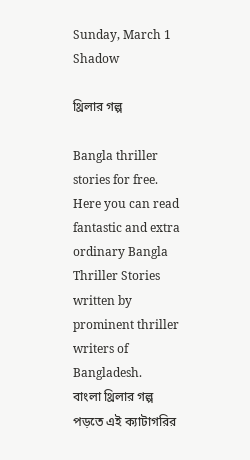Sunday, March 1
Shadow

থ্রিলার গল্প

Bangla thriller stories for free. Here you can read fantastic and extra ordinary Bangla Thriller Stories written by prominent thriller writers of Bangladesh.
বাংলা থ্রিলার গল্প পড়তে এই ক্যাটাগরির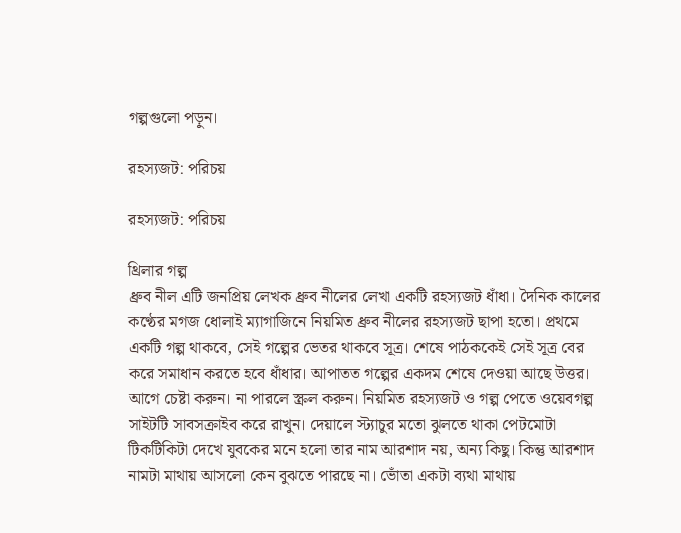গল্পগুলো পড়ুন।

রহস্যজট: পরিচয়

রহস্যজট: পরিচয়

থ্রিলার গল্প
ধ্রুব নীল এটি জনপ্রিয় লেখক ধ্রুব নীলের লেখা একটি রহস্যজট ধাঁধা। দৈনিক কালের কণ্ঠের মগজ ধোলাই ম্যাগাজিনে নিয়মিত ধ্রুব নীলের রহস্যজট ছাপা হতো। প্রথমে একটি গল্প থাকবে, সেই গল্পের ভেতর থাকবে সূত্র। শেষে পাঠককেই সেই সূত্র বের করে সমাধান করতে হবে ধাঁধার। আপাতত গল্পের একদম শেষে দেওয়া আছে উত্তর। আগে চেষ্টা করুন। না পারলে স্ক্রল করুন। নিয়মিত রহস্যজট ও গল্প পেতে ওয়েবগল্প সাইটটি সাবসক্রাইব করে রাখুন। দেয়ালে স্ট্যাচুর মতো ঝুলতে থাকা পেটমোটা টিকটিকিটা দেখে যুবকের মনে হলো তার নাম আরশাদ নয়, অন্য কিছু। কিন্তু আরশাদ নামটা মাথায় আসলো কেন বুঝতে পারছে না। ভোঁতা একটা ব্যথা মাথায়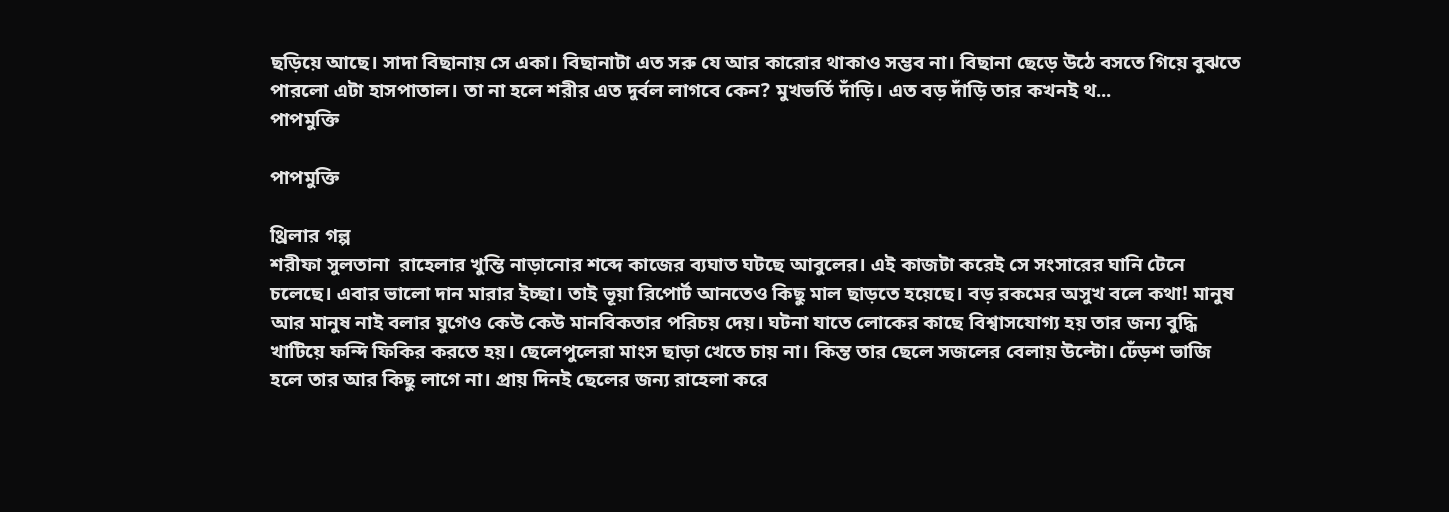ছড়িয়ে আছে। সাদা বিছানায় সে একা। বিছানাটা এত সরু যে আর কারোর থাকাও সম্ভব না। বিছানা ছেড়ে উঠে বসতে গিয়ে বুঝতে পারলো এটা হাসপাতাল। তা না হলে শরীর এত দুর্বল লাগবে কেন? মুখভর্তি দাঁড়ি। এত বড় দাঁড়ি তার কখনই থ...
পাপমুক্তি

পাপমুক্তি

থ্রিলার গল্প
শরীফা সুলতানা  রাহেলার খুন্তি নাড়ানোর শব্দে কাজের ব্যঘাত ঘটছে আবুলের। এই কাজটা করেই সে সংসারের ঘানি টেনে চলেছে। এবার ভালো দান মারার ইচ্ছা। তাই ভূয়া রিপোর্ট আনতেও কিছু মাল ছাড়তে হয়েছে। বড় রকমের অসুখ বলে কথা! মানুষ আর মানুষ নাই বলার যুগেও কেউ কেউ মানবিকতার পরিচয় দেয়। ঘটনা যাতে লোকের কাছে বিশ্বাসযোগ্য হয় তার জন্য বুদ্ধি খাটিয়ে ফন্দি ফিকির করতে হয়। ছেলেপুলেরা মাংস ছাড়া খেতে চায় না। কিন্ত তার ছেলে সজলের বেলায় উল্টো। ঢেঁড়শ ভাজি হলে তার আর কিছু লাগে না। প্রায় দিনই ছেলের জন্য রাহেলা করে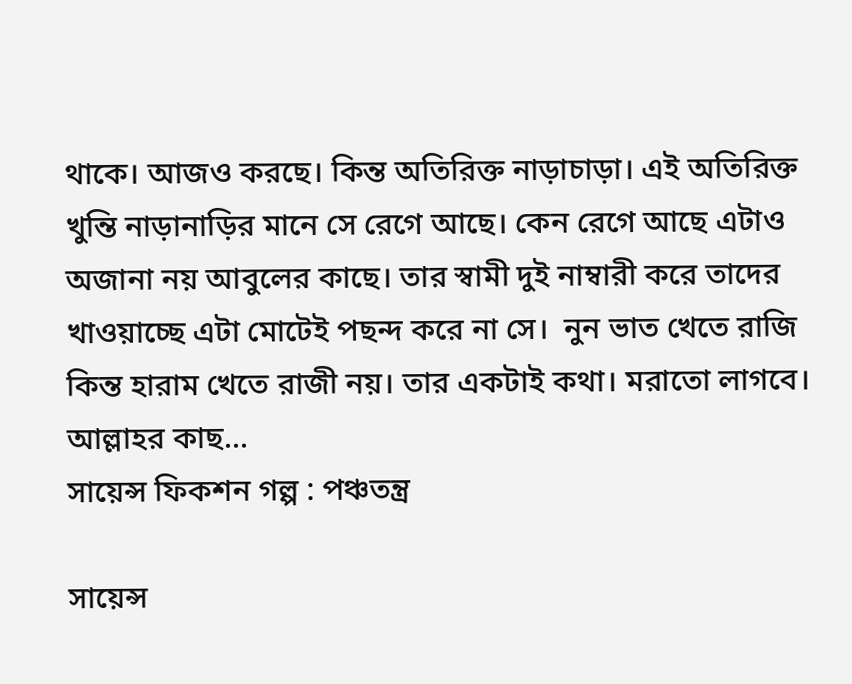থাকে। আজও করছে। কিন্ত অতিরিক্ত নাড়াচাড়া। এই অতিরিক্ত খুন্তি নাড়ানাড়ির মানে সে রেগে আছে। কেন রেগে আছে এটাও অজানা নয় আবুলের কাছে। তার স্বামী দুই নাম্বারী করে তাদের খাওয়াচ্ছে এটা মোটেই পছন্দ করে না সে।  নুন ভাত খেতে রাজি কিন্ত হারাম খেতে রাজী নয়। তার একটাই কথা। মরাতো লাগবে। আল্লাহর কাছ...
সায়েন্স ফিকশন গল্প : পঞ্চতন্ত্র

সায়েন্স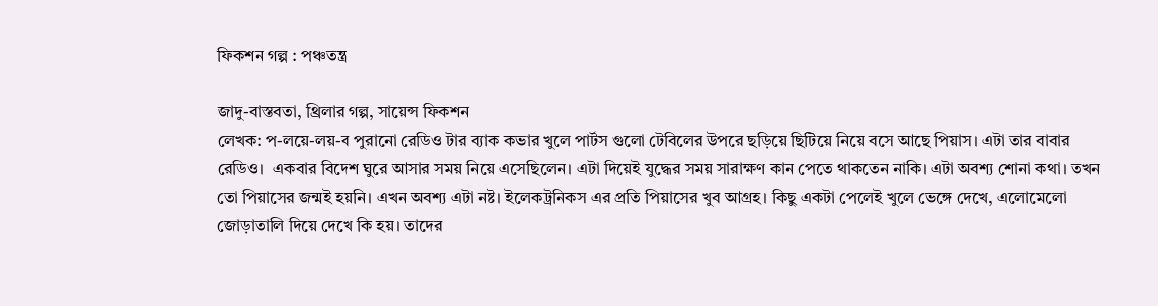ফিকশন গল্প : পঞ্চতন্ত্র

জাদু-বাস্তবতা, থ্রিলার গল্প, সায়েন্স ফিকশন
লেখক: প-লয়ে-লয়-ব পুরানো রেডিও টার ব্যাক কভার খুলে পার্টস গুলো টেবিলের উপরে ছড়িয়ে ছিটিয়ে নিয়ে বসে আছে পিয়াস। এটা তার বাবার রেডিও।  একবার বিদেশ ঘুরে আসার সময় নিয়ে এসেছিলেন। এটা দিয়েই যুদ্ধের সময় সারাক্ষণ কান পেতে থাকতেন নাকি। এটা অবশ্য শোনা কথা। তখন তো পিয়াসের জন্মই হয়নি। এখন অবশ্য এটা নষ্ট। ইলেকট্রনিকস এর প্রতি পিয়াসের খুব আগ্রহ। কিছু একটা পেলেই খুলে ভেঙ্গে দেখে, এলোমেলো জোড়াতালি দিয়ে দেখে কি হয়। তাদের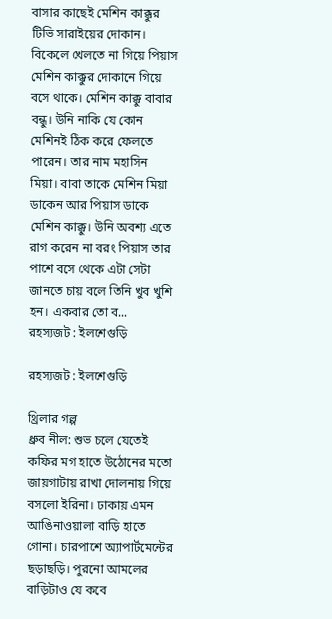বাসার কাছেই মেশিন কাক্কুর টিভি সারাইয়ের দোকান। বিকেলে খেলতে না গিয়ে পিয়াস মেশিন কাক্কুর দোকানে গিয়ে বসে থাকে। মেশিন কাক্কু বাবার বন্ধু। উনি নাকি যে কোন মেশিনই ঠিক করে ফেলতে পারেন। তার নাম মহাসিন মিয়া। বাবা তাকে মেশিন মিয়া ডাকেন আর পিয়াস ডাকে মেশিন কাক্কু। উনি অবশ্য এতে রাগ করেন না বরং পিয়াস তার পাশে বসে থেকে এটা সেটা জানতে চায় বলে তিনি খুব খুশি হন। একবার তো ব...
রহস্যজট : ইলশেগুড়ি

রহস্যজট : ইলশেগুড়ি

থ্রিলার গল্প
ধ্রুব নীল: শুভ চলে যেতেই কফির মগ হাতে উঠোনের মতো জায়গাটায় রাখা দোলনায় গিয়ে বসলো ইরিনা। ঢাকায় এমন আঙিনাওয়ালা বাড়ি হাতে গোনা। চারপাশে অ্যাপার্টমেন্টের ছড়াছড়ি। পুরনো আমলের বাড়িটাও যে কবে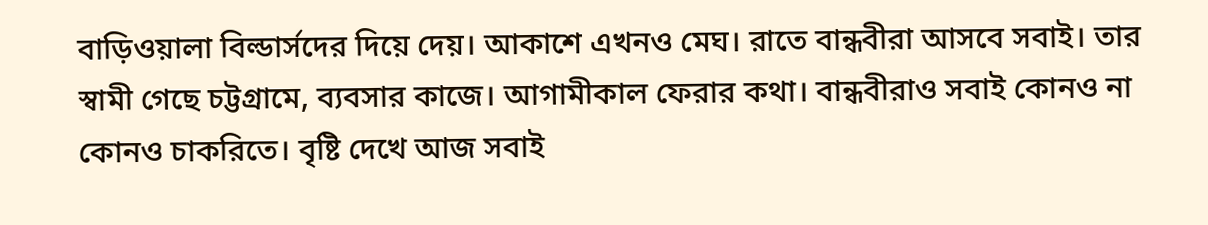বাড়িওয়ালা বিল্ডার্সদের দিয়ে দেয়। আকাশে এখনও মেঘ। রাতে বান্ধবীরা আসবে সবাই। তার স্বামী গেছে চট্টগ্রামে, ব্যবসার কাজে। আগামীকাল ফেরার কথা। বান্ধবীরাও সবাই কোনও না কোনও চাকরিতে। বৃষ্টি দেখে আজ সবাই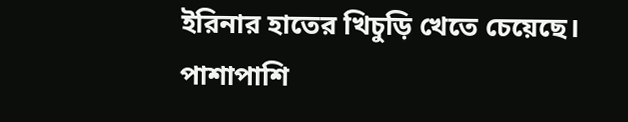ইরিনার হাতের খিচুড়ি খেতে চেয়েছে। পাশাপাশি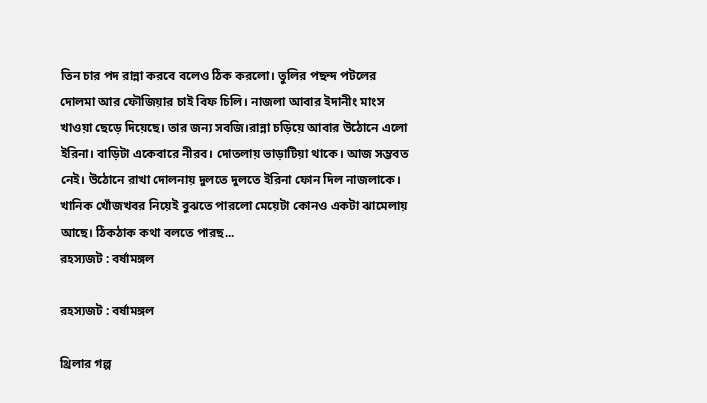তিন চার পদ রান্না করবে বলেও ঠিক করলো। তুলির পছন্দ পটলের দোলমা আর ফৌজিয়ার চাই বিফ চিলি। নাজলা আবার ইদানীং মাংস খাওয়া ছেড়ে দিয়েছে। তার জন্য সবজি।রান্না চড়িয়ে আবার উঠোনে এলো ইরিনা। বাড়িটা একেবারে নীরব। দোতলায় ভাড়াটিয়া থাকে। আজ সম্ভবত নেই। উঠোনে রাখা দোলনায় দুলতে দুলতে ইরিনা ফোন দিল নাজলাকে। খানিক খোঁজখবর নিয়েই বুঝতে পারলো মেয়েটা কোনও একটা ঝামেলায় আছে। ঠিকঠাক কথা বলতে পারছ...
রহস্যজট : বর্ষামঙ্গল

রহস্যজট : বর্ষামঙ্গল

থ্রিলার গল্প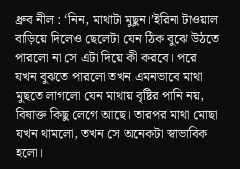ধ্রুব নীল : ‘নিন, মাথাটা মুছুন।’ইরিনা টাওয়াল বাড়িয়ে দিলেও ছেলেটা যেন ঠিক বুঝে উঠতে পারলো না সে এটা দিয়ে কী করবে। পরে যখন বুঝতে পারলো তখন এমনভাবে মাথা মুছতে লাগলো যেন মাথায় বৃষ্টির পানি নয়, বিষাক্ত কিছু লেগে আছে। তারপর মাথা মোছা যখন থামলো, তখন সে অনেকটা স্বাভাবিক হলো।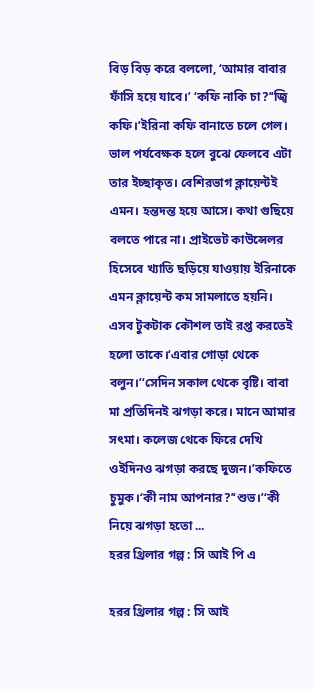বিড় বিড় করে বললো, ‘আমার বাবার ফাঁসি হয়ে যাবে।’ ‘কফি নাকি চা?’‘জ্বি কফি।’ইরিনা কফি বানাতে চলে গেল। ভাল পর্যবেক্ষক হলে বুঝে ফেলবে এটা তার ইচ্ছাকৃত। বেশিরভাগ ক্লায়েন্টই এমন। হন্তদন্ত হয়ে আসে। কথা গুছিয়ে বলতে পারে না। প্রাইভেট কাউন্সেলর হিসেবে খ্যাতি ছড়িয়ে যাওয়ায় ইরিনাকে এমন ক্লায়েন্ট কম সামলাতে হয়নি। এসব টুকটাক কৌশল তাই রপ্ত করতেই হলো তাকে।‘এবার গোড়া থেকে বলুন।’‘সেদিন সকাল থেকে বৃষ্টি। বাবা মা প্রতিদিনই ঝগড়া করে। মানে আমার সৎমা। কলেজ থেকে ফিরে দেখি ওইদিনও ঝগড়া করছে দুজন।’কফিতে চুমুক।‘কী নাম আপনার?’‘শুভ।’‘কী নিয়ে ঝগড়া হতো ...
হরর থ্রিলার গল্প : সি আই পি এ

হরর থ্রিলার গল্প : সি আই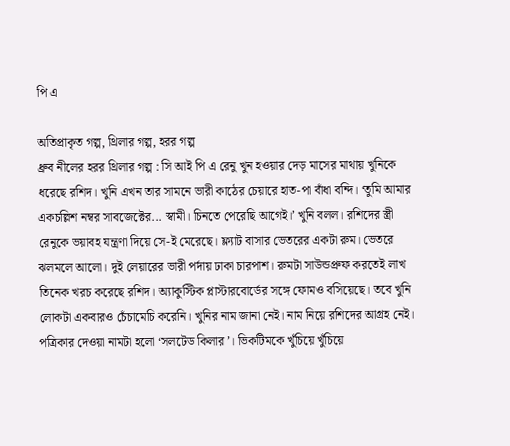পি এ

অতিপ্রাকৃত গল্প, থ্রিলার গল্প, হরর গল্প
ধ্রুব নীলের হরর থ্রিলার গল্প : সি আই পি এ রেনু খুন হওয়ার দেড় মাসের মাথায় খুনিকে ধরেছে রশিদ। খুনি এখন তার সামনে ভারী কাঠের চেয়ারে হাত-পা বাঁধা বন্দি। ‘তুমি আমার একচল্লিশ নম্বর সাবজেক্টের... স্বামী। চিনতে পেরেছি আগেই।’ খুনি বলল। রশিদের স্ত্রী রেনুকে ভয়াবহ যন্ত্রণা দিয়ে সে-ই মেরেছে। ফ্ল্যাট বাসার ভেতরের একটা রুম। ভেতরে ঝলমলে আলো। দুই লেয়ারের ভারী পর্দায় ঢাকা চারপাশ। রুমটা সাউন্ডপ্রুফ করতেই লাখ তিনেক খরচ করেছে রশিদ। অ্যাকুস্টিক প্লাস্টারবোর্ডের সঙ্গে ফোমও বসিয়েছে। তবে খুনি লোকটা একবারও চেঁচামেচি করেনি। খুনির নাম জানা নেই। নাম নিয়ে রশিদের আগ্রহ নেই। পত্রিকার দেওয়া নামটা হলো ‘সলটেড কিলার’। ভিকটিমকে খুঁচিয়ে খুঁচিয়ে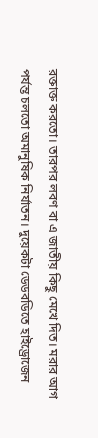রক্তাক্ত করতো। তারপর লবণ বা এ জাতীয় কিছু মেখে দিত। মরার আগ পর্যন্ত চলতো অমানুষিক নির্যাতন। দুয়েকটা ডেডবডিতে হাইড্রোজেন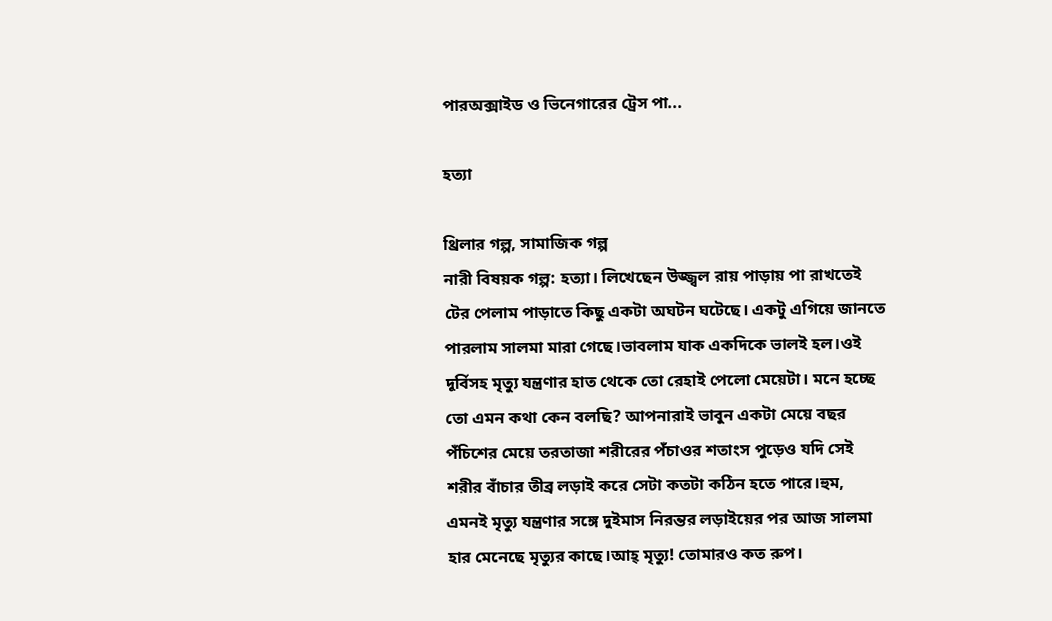পারঅক্সাইড ও ভিনেগারের ট্রেস পা...

হত্যা

থ্রিলার গল্প, সামাজিক গল্প
নারী বিষয়ক গল্প: হত্যা। লিখেছেন উজ্জ্বল রায় পাড়ায় পা রাখতেই টের পেলাম পাড়াতে কিছু একটা অঘটন ঘটেছে। একটু এগিয়ে জানতে পারলাম সালমা মারা গেছে।ভাবলাম যাক একদিকে ভালই হল।ওই দূর্বিসহ মৃত্যু যন্ত্রণার হাত থেকে তো রেহাই পেলো মেয়েটা। মনে হচ্ছে তো এমন কথা কেন বলছি? আপনারাই ভাবুন একটা মেয়ে বছর পঁচিশের মেয়ে তরতাজা শরীরের পঁচাওর শতাংস পুড়েও যদি সেই শরীর বাঁচার তীব্র লড়াই করে সেটা কতটা কঠিন হতে পারে।হুম, এমনই মৃত্যু যন্ত্রণার সঙ্গে দুইমাস নিরন্তর লড়াইয়ের পর আজ সালমা হার মেনেছে মৃত্যুর কাছে।আহ্ মৃত্যু! তোমারও কত রুপ।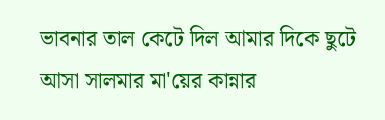ভাবনার তাল কেটে দিল আমার দিকে ছুটে আসা সালমার মা'য়ের কান্নার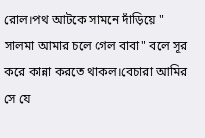রোল।পথ আটকে সামনে দাঁড়িয়ে " সালমা আমার চলে গেল বাবা" বলে সূর করে কান্না করতে থাকল।বেচারা আমির সে যে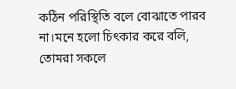কঠিন পরিস্থিতি বলে বোঝাতে পারব না।মনে হলো চিৎকার করে বলি, তোমরা সকলে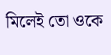মিলেই তো ওকে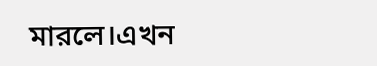মারলে।এখন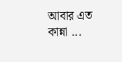আবার এত কান্না ...